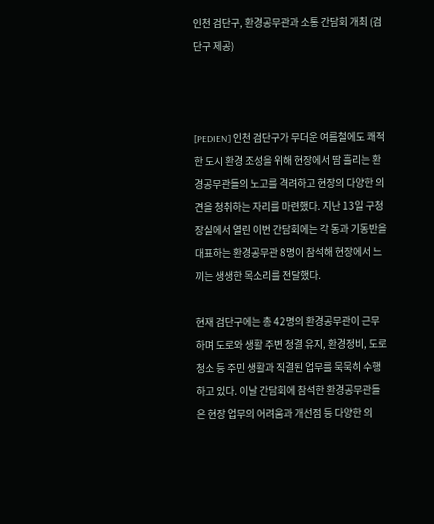인천 검단구, 환경공무관과 소통 간담회 개최 (검단구 제공)



[PEDIEN] 인천 검단구가 무더운 여름철에도 쾌적한 도시 환경 조성을 위해 현장에서 땀 흘리는 환경공무관들의 노고를 격려하고 현장의 다양한 의견을 청취하는 자리를 마련했다. 지난 13일 구청장실에서 열린 이번 간담회에는 각 동과 기동반을 대표하는 환경공무관 8명이 참석해 현장에서 느끼는 생생한 목소리를 전달했다.

현재 검단구에는 총 42명의 환경공무관이 근무하며 도로와 생활 주변 청결 유지, 환경정비, 도로청소 등 주민 생활과 직결된 업무를 묵묵히 수행하고 있다. 이날 간담회에 참석한 환경공무관들은 현장 업무의 어려움과 개선점 등 다양한 의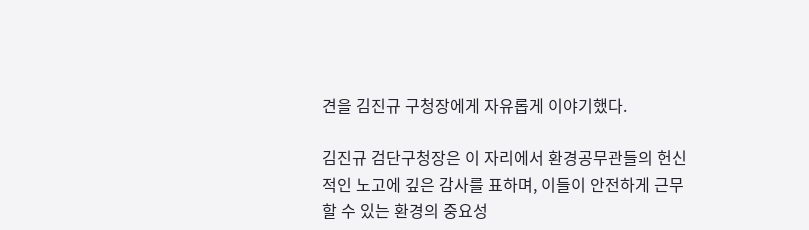견을 김진규 구청장에게 자유롭게 이야기했다.

김진규 검단구청장은 이 자리에서 환경공무관들의 헌신적인 노고에 깊은 감사를 표하며, 이들이 안전하게 근무할 수 있는 환경의 중요성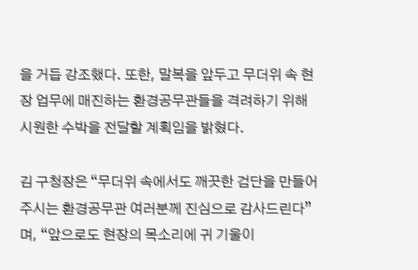을 거듭 강조했다. 또한, 말복을 앞두고 무더위 속 현장 업무에 매진하는 환경공무관들을 격려하기 위해 시원한 수박을 전달할 계획임을 밝혔다.

김 구청장은 “무더위 속에서도 깨끗한 검단을 만들어 주시는 환경공무관 여러분께 진심으로 감사드린다”며, “앞으로도 현장의 목소리에 귀 기울이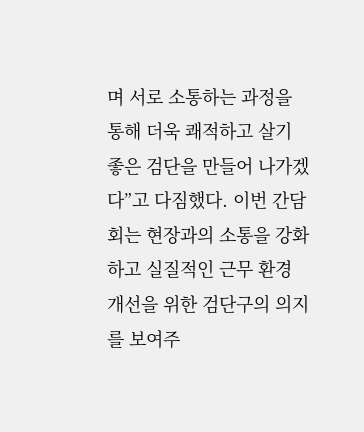며 서로 소통하는 과정을 통해 더욱 쾌적하고 살기 좋은 검단을 만들어 나가겠다”고 다짐했다. 이번 간담회는 현장과의 소통을 강화하고 실질적인 근무 환경 개선을 위한 검단구의 의지를 보여주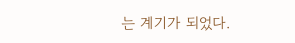는 계기가 되었다.